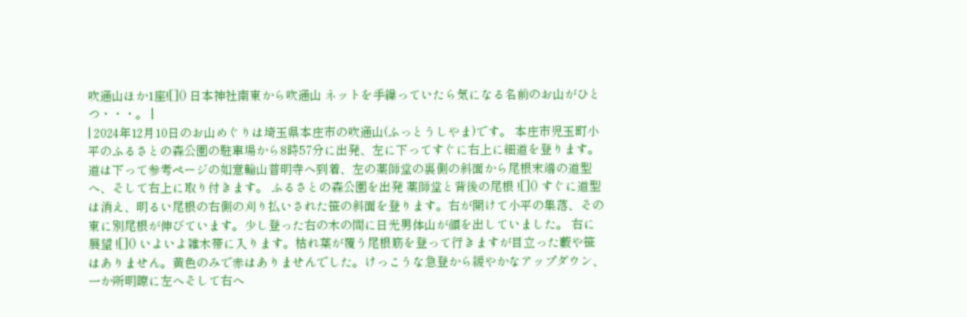吹通山ほか1座![]() 日本神社南東から吹通山 ネットを手繰っていたら気になる名前のお山がひとつ・・・。 |
| 2024年12月10日のお山めぐりは埼玉県本庄市の吹通山(ふっとうしやま)です。 本庄市児玉町小平のふるさとの森公園の駐車場から8時57分に出発、左に下ってすぐに右上に細道を登ります。道は下って参考ページの如意輪山普明寺へ到着、左の薬師堂の裏側の斜面から尾根末端の道型へ、そして右上に取り付きます。 ふるさとの森公園を出発 薬師堂と背後の尾根 ![]() すぐに道型は消え、明るい尾根の右側の刈り払いされた笹の斜面を登ります。右が開けて小平の集落、その東に別尾根が伸びています。少し登った右の木の間に日光男体山が顔を出していました。 右に展望 ![]() いよいよ雑木帯に入ります。枯れ葉が覆う尾根筋を登って行きますが目立った藪や笹はありません。黄色のみで赤はありませんでした。けっこうな急登から緩やかなアップダウン、一か所明瞭に左へそして右へ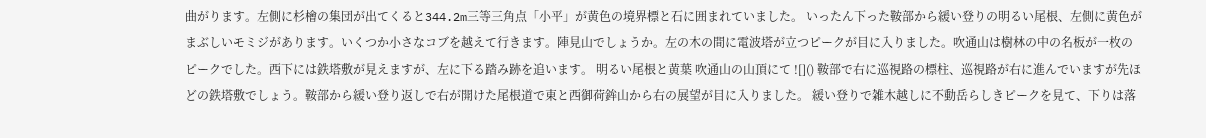曲がります。左側に杉檜の集団が出てくると344.2m三等三角点「小平」が黄色の境界標と石に囲まれていました。 いったん下った鞍部から緩い登りの明るい尾根、左側に黄色がまぶしいモミジがあります。いくつか小さなコブを越えて行きます。陣見山でしょうか。左の木の間に電波塔が立つピークが目に入りました。吹通山は樹林の中の名板が一枚のピークでした。西下には鉄塔敷が見えますが、左に下る踏み跡を追います。 明るい尾根と黄葉 吹通山の山頂にて ![]() 鞍部で右に巡視路の標柱、巡視路が右に進んでいますが先ほどの鉄塔敷でしょう。鞍部から緩い登り返しで右が開けた尾根道で東と西御荷鉾山から右の展望が目に入りました。 緩い登りで雑木越しに不動岳らしきピークを見て、下りは落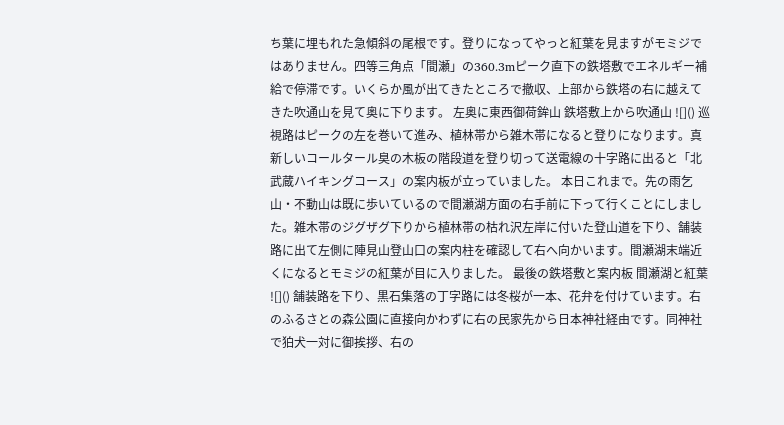ち葉に埋もれた急傾斜の尾根です。登りになってやっと紅葉を見ますがモミジではありません。四等三角点「間瀬」の360.3mピーク直下の鉄塔敷でエネルギー補給で停滞です。いくらか風が出てきたところで撤収、上部から鉄塔の右に越えてきた吹通山を見て奥に下ります。 左奥に東西御荷鉾山 鉄塔敷上から吹通山 ![]() 巡視路はピークの左を巻いて進み、植林帯から雑木帯になると登りになります。真新しいコールタール臭の木板の階段道を登り切って送電線の十字路に出ると「北武蔵ハイキングコース」の案内板が立っていました。 本日これまで。先の雨乞山・不動山は既に歩いているので間瀬湖方面の右手前に下って行くことにしました。雑木帯のジグザグ下りから植林帯の枯れ沢左岸に付いた登山道を下り、舗装路に出て左側に陣見山登山口の案内柱を確認して右へ向かいます。間瀬湖末端近くになるとモミジの紅葉が目に入りました。 最後の鉄塔敷と案内板 間瀬湖と紅葉 ![]() 舗装路を下り、黒石集落の丁字路には冬桜が一本、花弁を付けています。右のふるさとの森公園に直接向かわずに右の民家先から日本神社経由です。同神社で狛犬一対に御挨拶、右の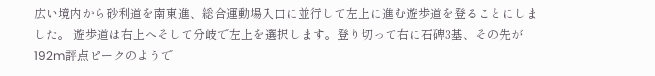広い境内から砂利道を南東進、総合運動場入口に並行して左上に進む遊歩道を登ることにしました。 遊歩道は右上へそして分岐で左上を選択します。登り切って右に石碑3基、その先が192m評点ピークのようで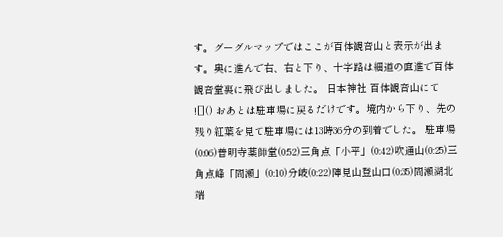す。グーグルマップではここが百体観音山と表示が出ます。奥に進んで右、右と下り、十字路は細道の直進で百体観音堂裏に飛び出しました。 日本神社 百体観音山にて ![]() おあとは駐車場に戻るだけです。境内から下り、先の残り紅葉を見て駐車場には13時36分の到着でした。 駐車場(0:06)普明寺薬師堂(0:52)三角点「小平」(0:42)吹通山(0:25)三角点峰「間瀬」(0:10)分岐(0:22)陣見山登山口(0:35)間瀬湖北端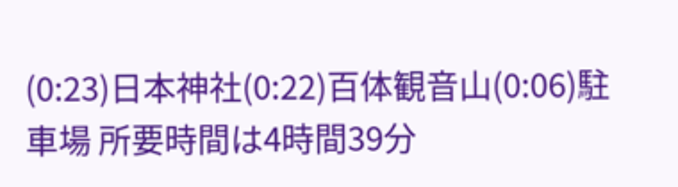(0:23)日本神社(0:22)百体観音山(0:06)駐車場 所要時間は4時間39分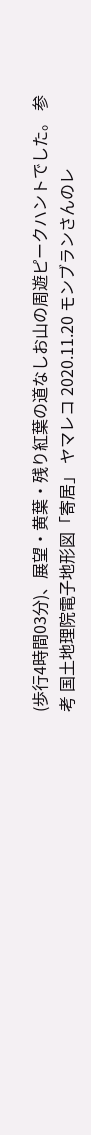(歩行4時間03分)、展望・黄葉・残り紅葉の道なしお山の周遊ピークハントでした。 参考 国土地理院電子地形図「寄居」 ヤマレコ 2020.11.20 モンブランさんのレ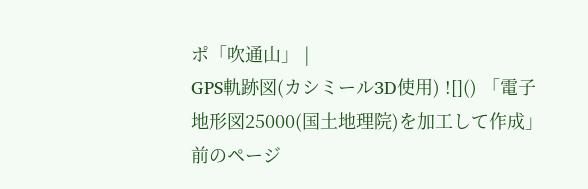ポ「吹通山」 |
GPS軌跡図(カシミール3D使用) ![]() 「電子地形図25000(国土地理院)を加工して作成」 前のページ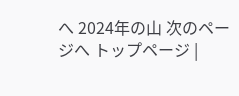へ 2024年の山 次のページへ トップページ |